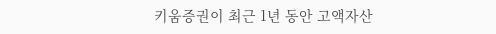키움증권이 최근 1년 동안 고액자산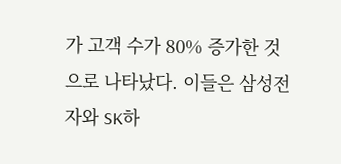가 고객 수가 80% 증가한 것으로 나타났다. 이들은 삼성전자와 SK하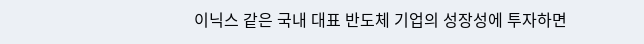이닉스 같은 국내 대표 반도체 기업의 성장성에 투자하면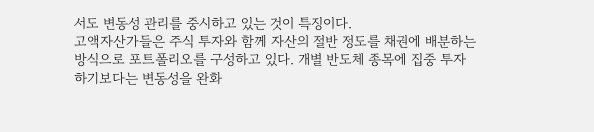서도 변동성 관리를 중시하고 있는 것이 특징이다.
고액자산가들은 주식 투자와 함께 자산의 절반 정도를 채권에 배분하는 방식으로 포트폴리오를 구성하고 있다. 개별 반도체 종목에 집중 투자하기보다는 변동성을 완화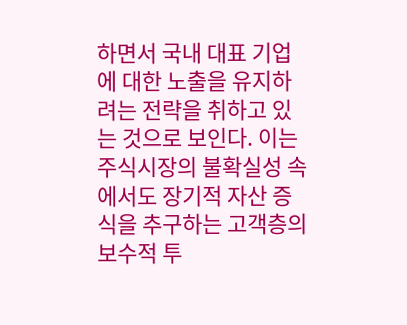하면서 국내 대표 기업에 대한 노출을 유지하려는 전략을 취하고 있는 것으로 보인다. 이는 주식시장의 불확실성 속에서도 장기적 자산 증식을 추구하는 고객층의 보수적 투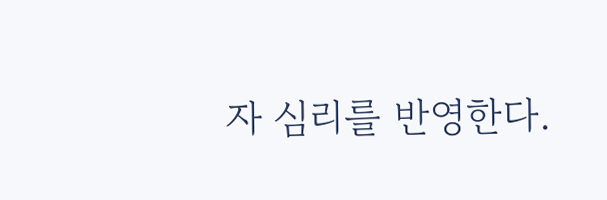자 심리를 반영한다.